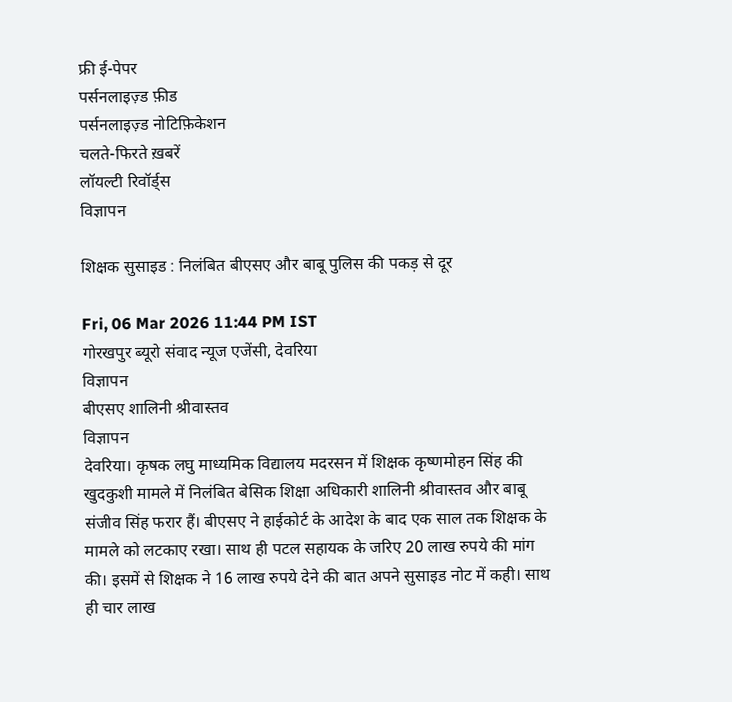फ्री ई-पेपर
पर्सनलाइज़्ड फ़ीड
पर्सनलाइज़्ड नोटिफ़िकेशन
चलते-फिरते ख़बरें
लॉयल्टी रिवॉर्ड्स
विज्ञापन

शिक्षक सुसाइड : निलंबित बीएसए और बाबू पुलिस की पकड़ से दूर

Fri, 06 Mar 2026 11:44 PM IST
गोरखपुर ब्यूरो संवाद न्यूज एजेंसी, देवरिया
विज्ञापन
बीएसए शालिनी श्रीवास्तव
विज्ञापन
देवरिया। कृषक लघु माध्यमिक विद्यालय मदरसन में शिक्षक कृष्णमोहन सिंह की खुदकुशी मामले में निलंबित बेसिक शिक्षा अधिकारी शालिनी श्रीवास्तव और बाबू संजीव सिंह फरार हैं। बीएसए ने हाईकोर्ट के आदेश के बाद एक साल तक शिक्षक के मामले को लटकाए रखा। साथ ही पटल सहायक के जरिए 20 लाख रुपये की मांग की। इसमें से शिक्षक ने 16 लाख रुपये देने की बात अपने सुसाइड नोट में कही। साथ ही चार लाख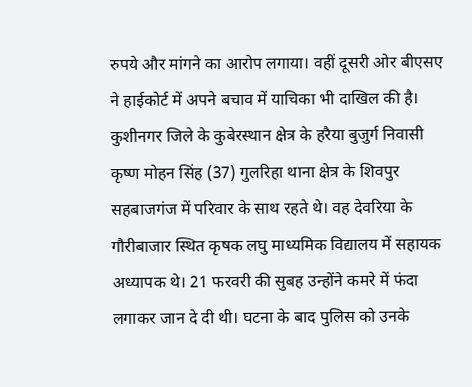रुपये और मांगने का आरोप लगाया। वहीं दूसरी ओर बीएसए ने हाईकोर्ट में अपने बचाव में याचिका भी दाखिल की है। कुशीनगर जिले के कुबेरस्थान क्षेत्र के हरैया बुजुर्ग निवासी कृष्ण मोहन सिंह (37) गुलरिहा थाना क्षेत्र के शिवपुर सहबाजगंज में परिवार के साथ रहते थे। वह देवरिया के गौरीबाजार स्थित कृषक लघु माध्यमिक विद्यालय में सहायक अध्यापक थे। 21 फरवरी की सुबह उन्होंने कमरे में फंदा लगाकर जान दे दी थी। घटना के बाद पुलिस को उनके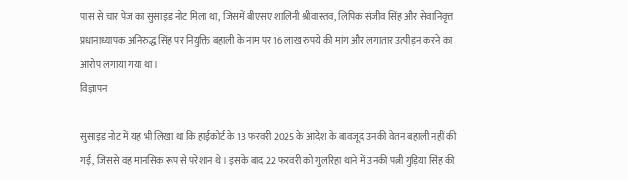पास से चार पेज का सुसाइड नोट मिला था, जिसमें बीएसए शालिनी श्रीवास्तव, लिपिक संजीव सिंह और सेवानिवृत्त प्रधानाध्यापक अनिरुद्ध सिंह पर नियुक्ति बहाली के नाम पर 16 लाख रुपये की मांग और लगातार उत्पीड़न करने का आरोप लगाया गया था।
विज्ञापन

सुसाइड नोट में यह भी लिखा था कि हाईकोर्ट के 13 फरवरी 2025 के आदेश के बावजूद उनकी वेतन बहाली नहीं की गई, जिससे वह मानसिक रूप से परेशान थे। इसके बाद 22 फरवरी को गुलरिहा थाने में उनकी पत्नी गुड़िया सिंह की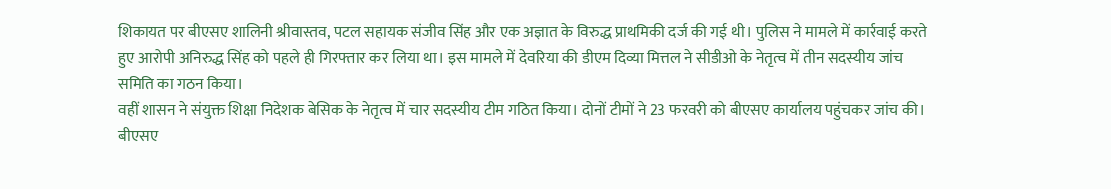शिकायत पर बीएसए शालिनी श्रीवास्तव, पटल सहायक संजीव सिंह और एक अज्ञात के विरुद्ध प्राथमिकी दर्ज की गई थी। पुलिस ने मामले में कार्रवाई करते हुए आरोपी अनिरुद्ध सिंह को पहले ही गिरफ्तार कर लिया था। इस मामले में देवरिया की डीएम दिव्या मित्तल ने सीडीओ के नेतृत्व में तीन सदस्यीय जांच समिति का गठन किया।
वहीं शासन ने संयुक्त शिक्षा निदेशक बेसिक के नेतृत्व में चार सदस्यीय टीम गठित किया। दोनों टीमों ने 23 फरवरी को बीएसए कार्यालय पहुंचकर जांच की। बीएसए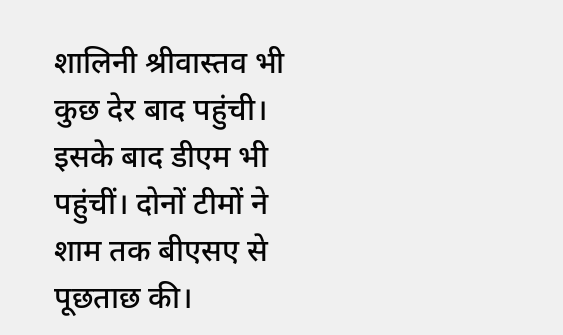शालिनी श्रीवास्तव भी कुछ देर बाद पहुंची। इसके बाद डीएम भी पहुंचीं। दोनों टीमों ने शाम तक बीएसए से पूछताछ की।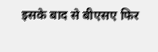इसके बाद से बीएसए फिर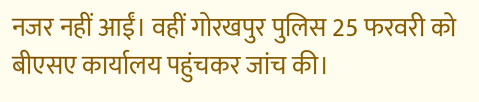नजर नहीं आईं। वहीं गोरखपुर पुलिस 25 फरवरी को बीएसए कार्यालय पहुंचकर जांच की।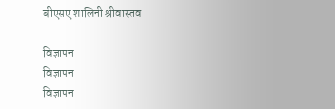बीएसए शालिनी श्रीवास्तव

विज्ञापन
विज्ञापन
विज्ञापन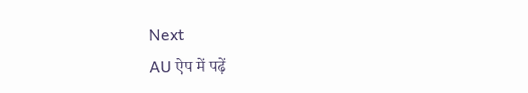Next
AU ऐप में पढ़ें